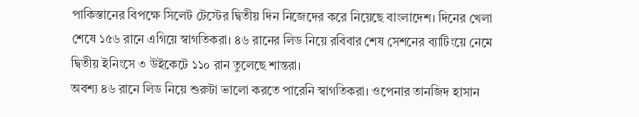পাকিস্তানের বিপক্ষে সিলেট টেস্টের দ্বিতীয় দিন নিজেদের করে নিয়েছে বাংলাদেশ। দিনের খেলা শেষে ১৫৬ রানে এগিয়ে স্বাগতিকরা। ৪৬ রানের লিড নিয়ে রবিবার শেষ সেশনের ব্যাটিংয়ে নেমে দ্বিতীয় ইনিংসে ৩ উইকেটে ১১০ রান তুলেছে শান্তরা।
অবশ্য ৪৬ রানে লিড নিয়ে শুরুটা ভালো করতে পারেনি স্বাগতিকরা। ওপেনার তানজিদ হাসান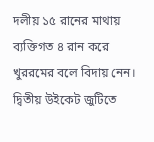দলীয় ১৫ রানের মাথায় ব্যক্তিগত ৪ রান করে খুররমের বলে বিদায় নেন। দ্বিতীয় উইকেট জুটিতে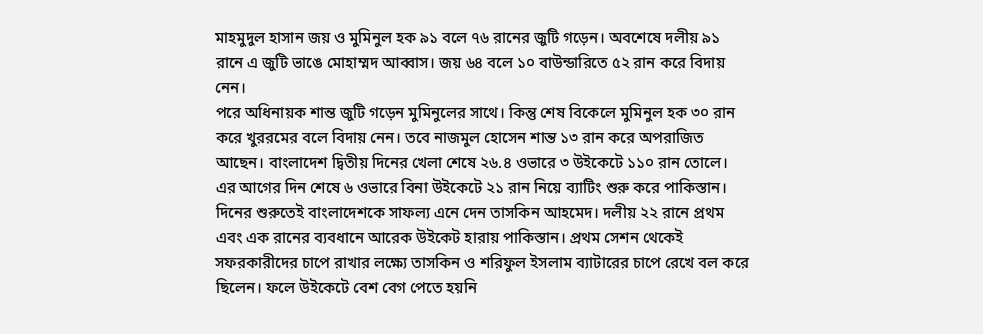মাহমুদুল হাসান জয় ও মুমিনুল হক ৯১ বলে ৭৬ রানের জুটি গড়েন। অবশেষে দলীয় ৯১ রানে এ জুটি ভাঙে মোহাম্মদ আব্বাস। জয় ৬৪ বলে ১০ বাউন্ডারিতে ৫২ রান করে বিদায় নেন।
পরে অধিনায়ক শান্ত জুটি গড়েন মুমিনুলের সাথে। কিন্তু শেষ বিকেলে মুমিনুল হক ৩০ রান করে খুররমের বলে বিদায় নেন। তবে নাজমুল হোসেন শান্ত ১৩ রান করে অপরাজিত আছেন। বাংলাদেশ দ্বিতীয় দিনের খেলা শেষে ২৬.৪ ওভারে ৩ উইকেটে ১১০ রান তোলে।
এর আগের দিন শেষে ৬ ওভারে বিনা উইকেটে ২১ রান নিয়ে ব্যাটিং শুরু করে পাকিস্তান। দিনের শুরুতেই বাংলাদেশকে সাফল্য এনে দেন তাসকিন আহমেদ। দলীয় ২২ রানে প্রথম এবং এক রানের ব্যবধানে আরেক উইকেট হারায় পাকিস্তান। প্রথম সেশন থেকেই সফরকারীদের চাপে রাখার লক্ষ্যে তাসকিন ও শরিফুল ইসলাম ব্যাটারের চাপে রেখে বল করে ছিলেন। ফলে উইকেটে বেশ বেগ পেতে হয়নি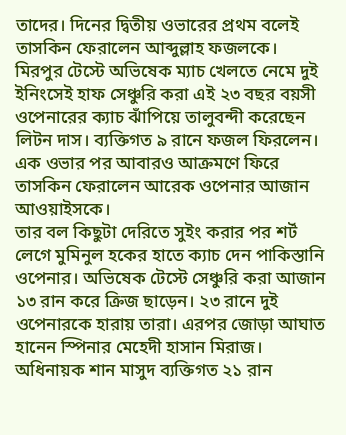তাদের। দিনের দ্বিতীয় ওভারের প্রথম বলেই তাসকিন ফেরালেন আব্দুল্লাহ ফজলকে।
মিরপুর টেস্টে অভিষেক ম্যাচ খেলতে নেমে দুই ইনিংসেই হাফ সেঞ্চুরি করা এই ২৩ বছর বয়সী ওপেনারের ক্যাচ ঝাঁপিয়ে তালুবন্দী করেছেন লিটন দাস। ব্যক্তিগত ৯ রানে ফজল ফিরলেন। এক ওভার পর আবারও আক্রমণে ফিরে তাসকিন ফেরালেন আরেক ওপেনার আজান আওয়াইসকে।
তার বল কিছুটা দেরিতে সুইং করার পর শর্ট লেগে মুমিনুল হকের হাতে ক্যাচ দেন পাকিস্তানি ওপেনার। অভিষেক টেস্টে সেঞ্চুরি করা আজান ১৩ রান করে ক্রিজ ছাড়েন। ২৩ রানে দুই ওপেনারকে হারায় তারা। এরপর জোড়া আঘাত হানেন স্পিনার মেহেদী হাসান মিরাজ। অধিনায়ক শান মাসুদ ব্যক্তিগত ২১ রান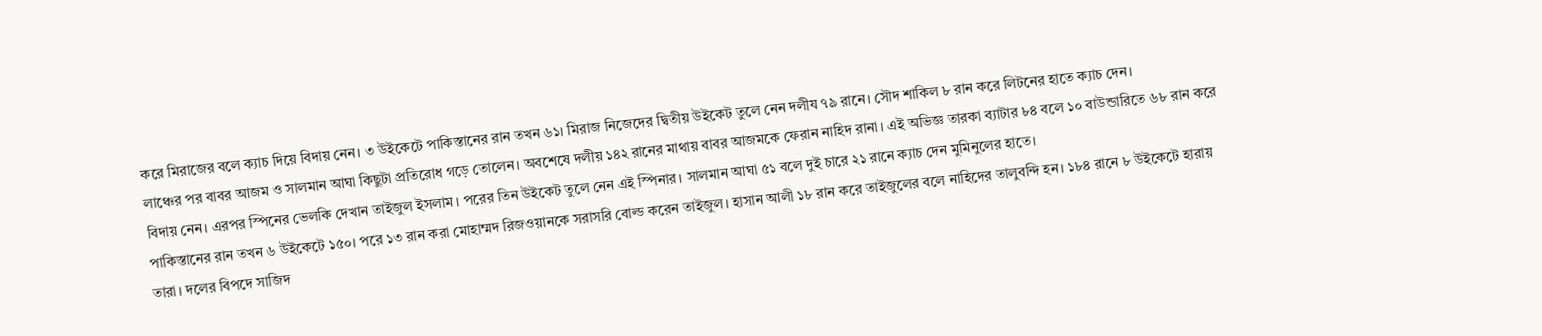করে মিরাজের বলে ক্যাচ দিয়ে বিদায় নেন। ৩ উইকেটে পাকিস্তানের রান তখন ৬১। মিরাজ নিজেদের দ্বিতীয় উইকেট তুলে নেন দলীয ৭৯ রানে। সৌদ শাকিল ৮ রান করে লিটনের হাতে ক্যাচ দেন।
লাঞ্চের পর বাবর আজম ও সালমান আঘা কিছুটা প্রতিরোধ গড়ে তোলেন। অবশেষে দলীয় ১৪২ রানের মাথায় বাবর আজমকে ফেরান নাহিদ রানা। এই অভিজ্ঞ তারকা ব্যাটার ৮৪ বলে ১০ বাউন্ডারিতে ৬৮ রান করে বিদায় নেন। এরপর স্পিনের ভেলকি দেখান তাইজুল ইসলাম। পরের তিন উইকেট তুলে নেন এই স্পিনার। সালমান আঘা ৫১ বলে দুই চারে ২১ রানে ক্যাচ দেন মুমিনুলের হাতে।
পাকিস্তানের রান তখন ৬ উইকেটে ১৫০। পরে ১৩ রান করা মোহাম্মদ রিজওয়ানকে সরাসরি বোল্ড করেন তাইজুল। হাসান আলী ১৮ রান করে তাইজুলের বলে নাহিদের তালুবন্দি হন। ১৮৪ রানে ৮ উইকেটে হারায় তারা। দলের বিপদে সাজিদ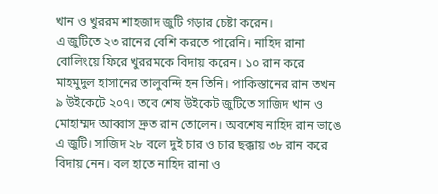খান ও খুররম শাহজাদ জুটি গড়ার চেষ্টা করেন।
এ জুটিতে ২৩ রানের বেশি করতে পারেনি। নাহিদ রানা বোলিংয়ে ফিরে খুররমকে বিদায় করেন। ১০ রান করে মাহমুদুল হাসানের তালুবন্দি হন তিনি। পাকিস্তানের রান তখন ৯ উইকেটে ২০৭। তবে শেষ উইকেট জুটিতে সাজিদ খান ও মোহাম্মদ আব্বাস দ্রুত রান তোলেন। অবশেষ নাহিদ রান ভাঙে এ জুটি। সাজিদ ২৮ বলে দুই চার ও চার ছক্কায় ৩৮ রান করে বিদায় নেন। বল হাতে নাহিদ রানা ও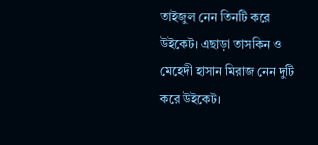তাইজুল নেন তিনটি করে উইকেট। এছাড়া তাসকিন ও মেহেদী হাসান মিরাজ নেন দুটি করে উইকেট।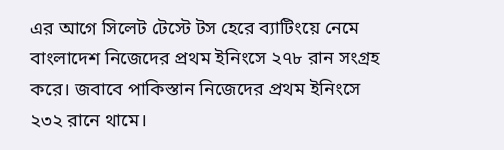এর আগে সিলেট টেস্টে টস হেরে ব্যাটিংয়ে নেমে বাংলাদেশ নিজেদের প্রথম ইনিংসে ২৭৮ রান সংগ্রহ করে। জবাবে পাকিস্তান নিজেদের প্রথম ইনিংসে ২৩২ রানে থামে।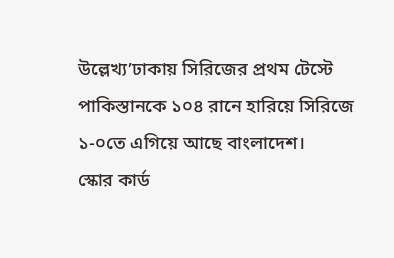উল্লেখ্য’ঢাকায় সিরিজের প্রথম টেস্টে পাকিস্তানকে ১০৪ রানে হারিয়ে সিরিজে ১-০তে এগিয়ে আছে বাংলাদেশ।
স্কোর কার্ড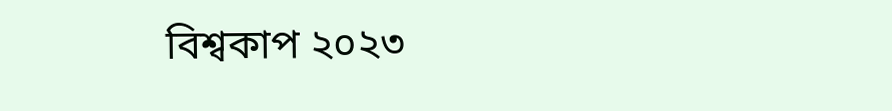বিশ্বকাপ ২০২৩